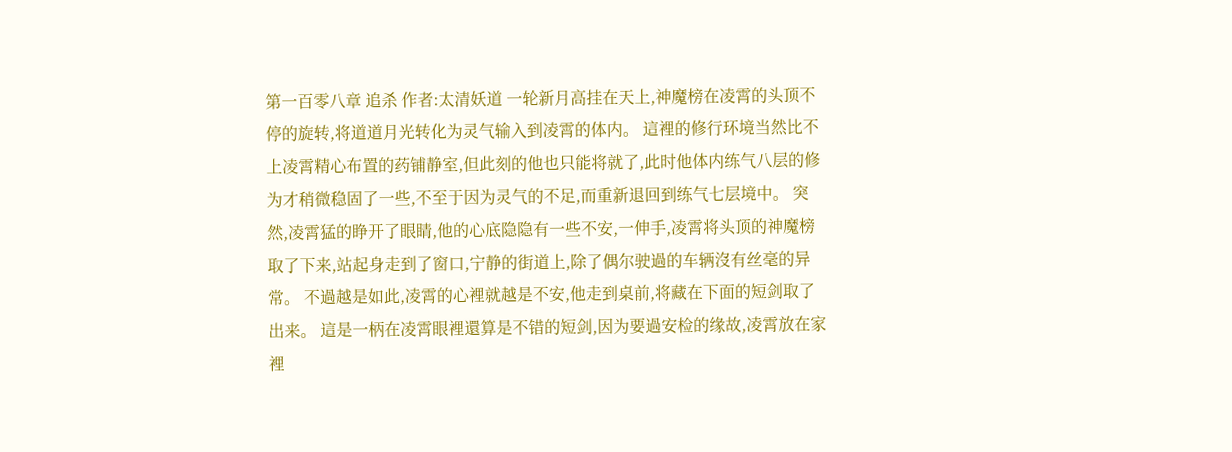第一百零八章 追杀 作者:太清妖道 一轮新月高挂在天上,神魔榜在凌霄的头顶不停的旋转,将道道月光转化为灵气输入到凌霄的体内。 這裡的修行环境当然比不上凌霄精心布置的药铺静室,但此刻的他也只能将就了,此时他体内练气八层的修为才稍微稳固了一些,不至于因为灵气的不足,而重新退回到练气七层境中。 突然,凌霄猛的睁开了眼睛,他的心底隐隐有一些不安,一伸手,凌霄将头顶的神魔榜取了下来,站起身走到了窗口,宁静的街道上,除了偶尔驶過的车辆沒有丝毫的异常。 不過越是如此,凌霄的心裡就越是不安,他走到桌前,将藏在下面的短剑取了出来。 這是一柄在凌霄眼裡還算是不错的短剑,因为要過安检的缘故,凌霄放在家裡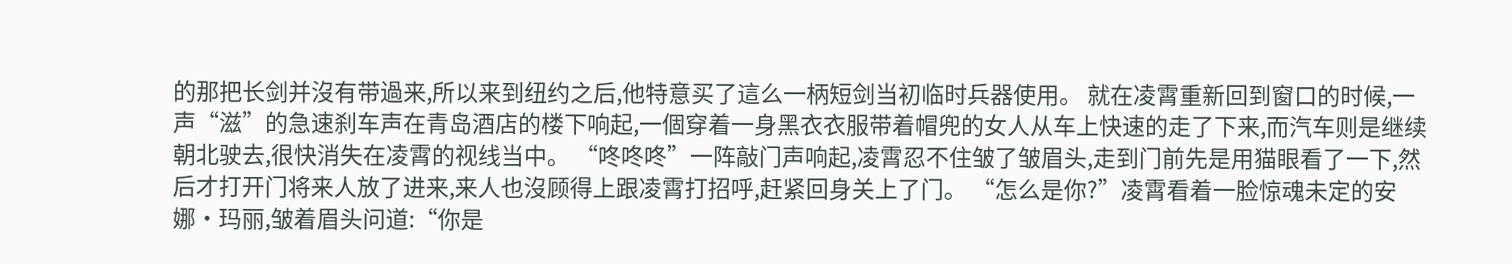的那把长剑并沒有带過来,所以来到纽约之后,他特意买了這么一柄短剑当初临时兵器使用。 就在凌霄重新回到窗口的时候,一声“滋”的急速刹车声在青岛酒店的楼下响起,一個穿着一身黑衣衣服带着帽兜的女人从车上快速的走了下来,而汽车则是继续朝北驶去,很快消失在凌霄的视线当中。 “咚咚咚”一阵敲门声响起,凌霄忍不住皱了皱眉头,走到门前先是用猫眼看了一下,然后才打开门将来人放了进来,来人也沒顾得上跟凌霄打招呼,赶紧回身关上了门。 “怎么是你?”凌霄看着一脸惊魂未定的安娜·玛丽,皱着眉头问道:“你是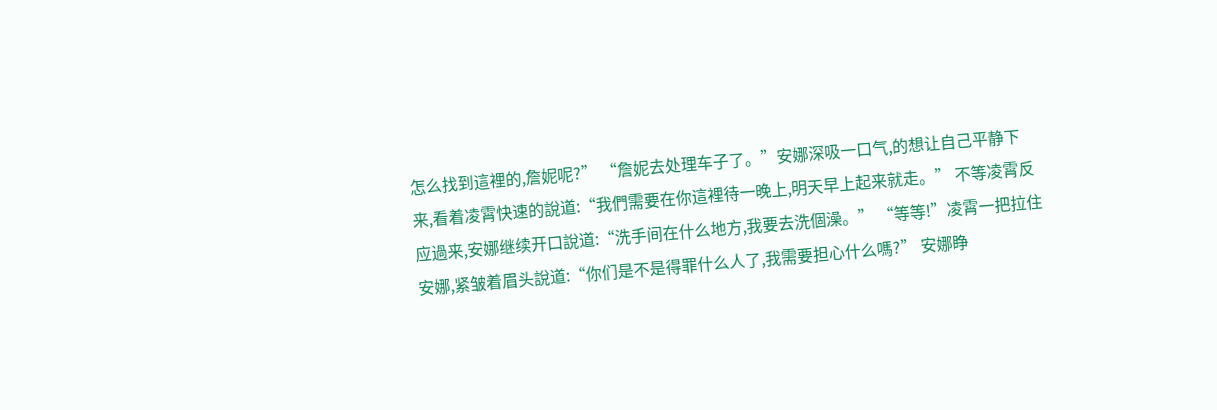怎么找到這裡的,詹妮呢?” “詹妮去处理车子了。”安娜深吸一口气,的想让自己平静下来,看着凌霄快速的說道:“我們需要在你這裡待一晚上,明天早上起来就走。” 不等凌霄反应過来,安娜继续开口說道:“洗手间在什么地方,我要去洗個澡。” “等等!”凌霄一把拉住安娜,紧皱着眉头說道:“你们是不是得罪什么人了,我需要担心什么嗎?” 安娜睁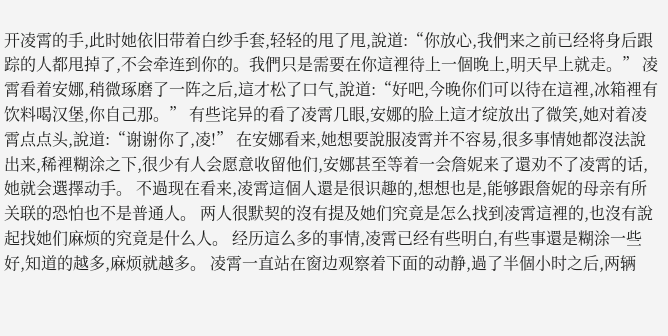开凌霄的手,此时她依旧带着白纱手套,轻轻的甩了甩,說道:“你放心,我們来之前已经将身后跟踪的人都甩掉了,不会牵连到你的。我們只是需要在你這裡待上一個晚上,明天早上就走。” 凌霄看着安娜,稍微琢磨了一阵之后,這才松了口气,說道:“好吧,今晚你们可以待在這裡,冰箱裡有饮料喝汉堡,你自己那。” 有些诧异的看了凌霄几眼,安娜的脸上這才绽放出了微笑,她对着凌霄点点头,說道:“谢谢你了,凌!” 在安娜看来,她想要說服凌霄并不容易,很多事情她都沒法說出来,稀裡糊涂之下,很少有人会愿意收留他们,安娜甚至等着一会詹妮来了還劝不了凌霄的话,她就会選擇动手。 不過现在看来,凌霄這個人還是很识趣的,想想也是,能够跟詹妮的母亲有所关联的恐怕也不是普通人。 两人很默契的沒有提及她们究竟是怎么找到凌霄這裡的,也沒有說起找她们麻烦的究竟是什么人。 经历這么多的事情,凌霄已经有些明白,有些事還是糊涂一些好,知道的越多,麻烦就越多。 凌霄一直站在窗边观察着下面的动静,過了半個小时之后,两辆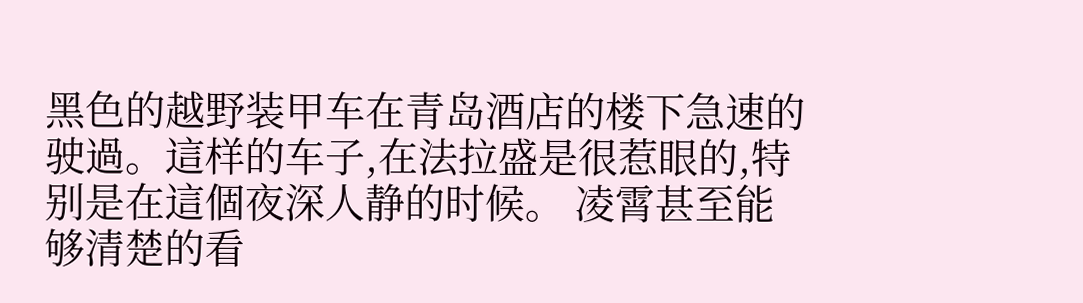黑色的越野装甲车在青岛酒店的楼下急速的驶過。這样的车子,在法拉盛是很惹眼的,特别是在這個夜深人静的时候。 凌霄甚至能够清楚的看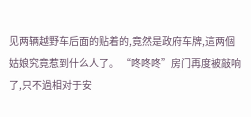见两辆越野车后面的贴着的,竟然是政府车牌,這两個姑娘究竟惹到什么人了。 “咚咚咚”房门再度被敲响了,只不過相对于安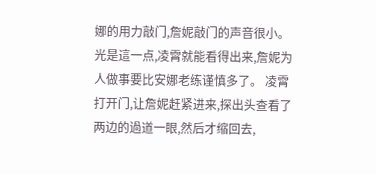娜的用力敲门,詹妮敲门的声音很小。 光是這一点,凌霄就能看得出来,詹妮为人做事要比安娜老练谨慎多了。 凌霄打开门,让詹妮赶紧进来,探出头查看了两边的過道一眼,然后才缩回去,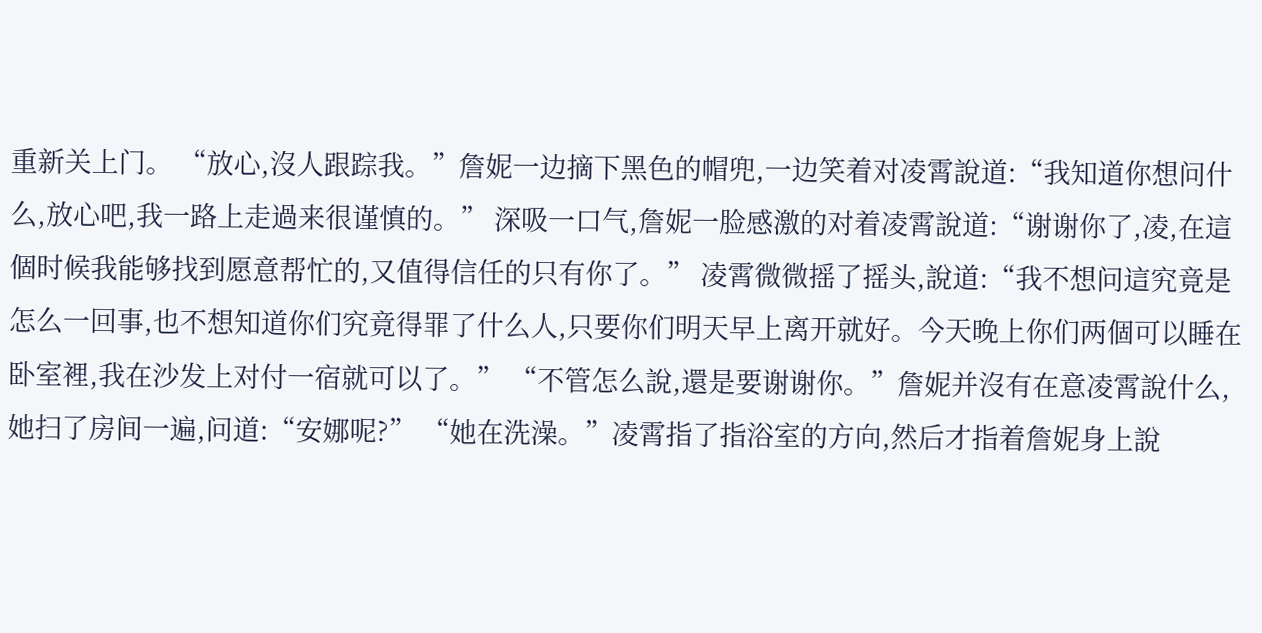重新关上门。 “放心,沒人跟踪我。”詹妮一边摘下黑色的帽兜,一边笑着对凌霄說道:“我知道你想问什么,放心吧,我一路上走過来很谨慎的。” 深吸一口气,詹妮一脸感激的对着凌霄說道:“谢谢你了,凌,在這個时候我能够找到愿意帮忙的,又值得信任的只有你了。” 凌霄微微摇了摇头,說道:“我不想问這究竟是怎么一回事,也不想知道你们究竟得罪了什么人,只要你们明天早上离开就好。今天晚上你们两個可以睡在卧室裡,我在沙发上对付一宿就可以了。” “不管怎么說,還是要谢谢你。”詹妮并沒有在意凌霄說什么,她扫了房间一遍,问道:“安娜呢?” “她在洗澡。”凌霄指了指浴室的方向,然后才指着詹妮身上說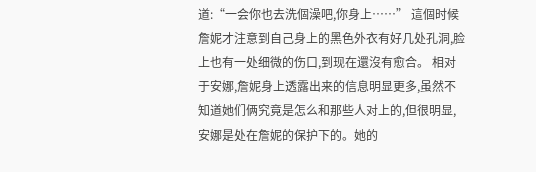道:“一会你也去洗個澡吧,你身上……” 這個时候詹妮才注意到自己身上的黑色外衣有好几处孔洞,脸上也有一处细微的伤口,到现在還沒有愈合。 相对于安娜,詹妮身上透露出来的信息明显更多,虽然不知道她们俩究竟是怎么和那些人对上的,但很明显,安娜是处在詹妮的保护下的。她的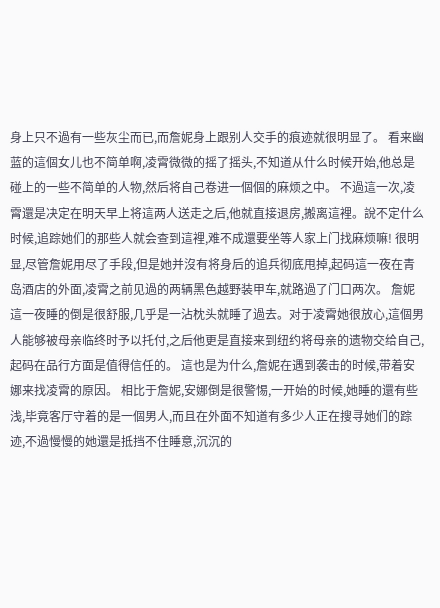身上只不過有一些灰尘而已,而詹妮身上跟别人交手的痕迹就很明显了。 看来幽蓝的這個女儿也不简单啊,凌霄微微的摇了摇头,不知道从什么时候开始,他总是碰上的一些不简单的人物,然后将自己卷进一個個的麻烦之中。 不過這一次,凌霄還是决定在明天早上将這两人送走之后,他就直接退房,搬离這裡。說不定什么时候,追踪她们的那些人就会查到這裡,难不成還要坐等人家上门找麻烦嘛! 很明显,尽管詹妮用尽了手段,但是她并沒有将身后的追兵彻底甩掉,起码這一夜在青岛酒店的外面,凌霄之前见過的两辆黑色越野装甲车,就路過了门口两次。 詹妮這一夜睡的倒是很舒服,几乎是一沾枕头就睡了過去。对于凌霄她很放心,這個男人能够被母亲临终时予以托付,之后他更是直接来到纽约将母亲的遗物交给自己,起码在品行方面是值得信任的。 這也是为什么,詹妮在遇到袭击的时候,带着安娜来找凌霄的原因。 相比于詹妮,安娜倒是很警惕,一开始的时候,她睡的還有些浅,毕竟客厅守着的是一個男人,而且在外面不知道有多少人正在搜寻她们的踪迹,不過慢慢的她還是抵挡不住睡意,沉沉的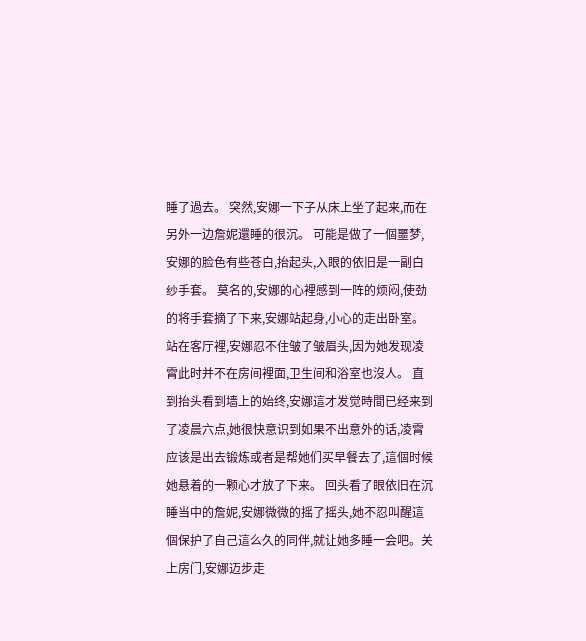睡了過去。 突然,安娜一下子从床上坐了起来,而在另外一边詹妮還睡的很沉。 可能是做了一個噩梦,安娜的脸色有些苍白,抬起头,入眼的依旧是一副白纱手套。 莫名的,安娜的心裡感到一阵的烦闷,使劲的将手套摘了下来,安娜站起身,小心的走出卧室。 站在客厅裡,安娜忍不住皱了皱眉头,因为她发现凌霄此时并不在房间裡面,卫生间和浴室也沒人。 直到抬头看到墙上的始终,安娜這才发觉時間已经来到了凌晨六点,她很快意识到如果不出意外的话,凌霄应该是出去锻炼或者是帮她们买早餐去了,這個时候她悬着的一颗心才放了下来。 回头看了眼依旧在沉睡当中的詹妮,安娜微微的摇了摇头,她不忍叫醒這個保护了自己這么久的同伴,就让她多睡一会吧。关上房门,安娜迈步走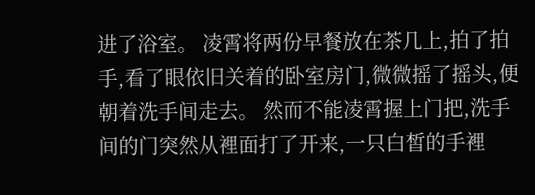进了浴室。 凌霄将两份早餐放在茶几上,拍了拍手,看了眼依旧关着的卧室房门,微微摇了摇头,便朝着洗手间走去。 然而不能凌霄握上门把,洗手间的门突然从裡面打了开来,一只白皙的手裡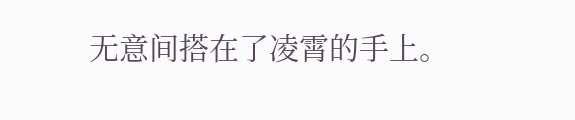无意间搭在了凌霄的手上。